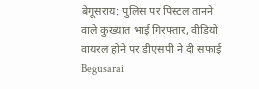बेगूसराय: पुलिस पर पिस्टल तानने वाले कुख्यात भाई गिरफ्तार, वीडियो वायरल होने पर डीएसपी ने दी सफाई
Begusarai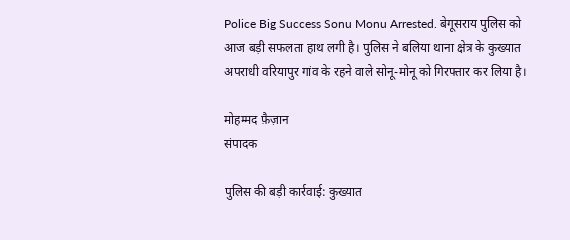Police Big Success Sonu Monu Arrested. बेगूसराय पुलिस को आज बड़ी सफलता हाथ लगी है। पुलिस ने बलिया थाना क्षेत्र के कुख्यात अपराधी वरियापुर गांव के रहने वाले सोनू-मोनू को गिरफ्तार कर लिया है।

मोहम्मद फ़ैज़ान
संपादक

पुलिस की बड़ी कार्रवाई: कुख्यात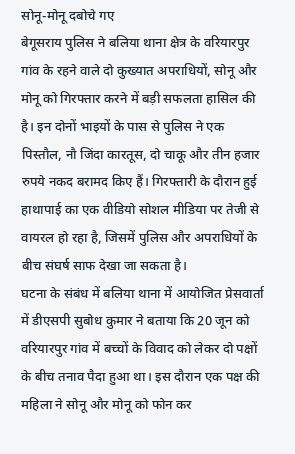सोनू-मोनू दबोचे गए
बेगूसराय पुलिस ने बलिया थाना क्षेत्र के वरियारपुर गांव के रहने वाले दो कुख्यात अपराधियों, सोनू और मोनू को गिरफ्तार करने में बड़ी सफलता हासिल की है। इन दोनों भाइयों के पास से पुलिस ने एक पिस्तौल, नौ जिंदा कारतूस, दो चाकू और तीन हजार रुपये नकद बरामद किए हैं। गिरफ्तारी के दौरान हुई हाथापाई का एक वीडियो सोशल मीडिया पर तेजी से वायरल हो रहा है, जिसमें पुलिस और अपराधियों के बीच संघर्ष साफ देखा जा सकता है।
घटना के संबंध में बलिया थाना में आयोजित प्रेसवार्ता में डीएसपी सुबोध कुमार ने बताया कि 20 जून को वरियारपुर गांव में बच्चों के विवाद को लेकर दो पक्षों के बीच तनाव पैदा हुआ था। इस दौरान एक पक्ष की महिला ने सोनू और मोनू को फोन कर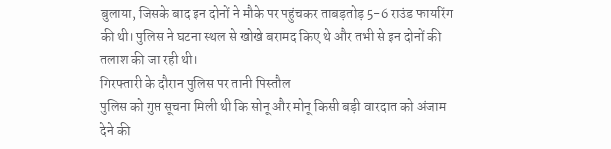बुलाया, जिसके बाद इन दोनों ने मौके पर पहुंचकर ताबड़तोड़ 5-6 राउंड फायरिंग की थी। पुलिस ने घटना स्थल से खोखे बरामद किए थे और तभी से इन दोनों की तलाश की जा रही थी।
गिरफ्तारी के दौरान पुलिस पर तानी पिस्तौल
पुलिस को गुप्त सूचना मिली थी कि सोनू और मोनू किसी बड़ी वारदात को अंजाम देने की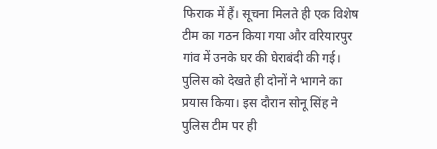फिराक में हैं। सूचना मिलते ही एक विशेष टीम का गठन किया गया और वरियारपुर गांव में उनके घर की घेराबंदी की गई। पुलिस को देखते ही दोनों ने भागने का प्रयास किया। इस दौरान सोनू सिंह ने पुलिस टीम पर ही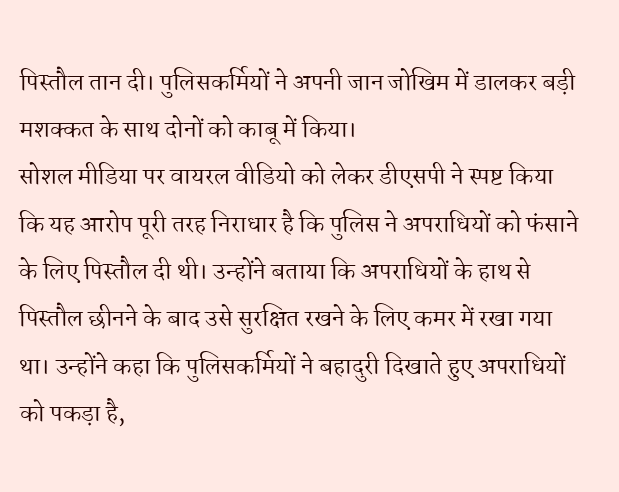पिस्तौल तान दी। पुलिसकर्मियों ने अपनी जान जोखिम में डालकर बड़ी मशक्कत के साथ दोनों को काबू में किया।
सोशल मीडिया पर वायरल वीडियो को लेकर डीएसपी ने स्पष्ट किया कि यह आरोप पूरी तरह निराधार है कि पुलिस ने अपराधियों को फंसाने के लिए पिस्तौल दी थी। उन्होंने बताया कि अपराधियों के हाथ से पिस्तौल छीनने के बाद उसे सुरक्षित रखने के लिए कमर में रखा गया था। उन्होंने कहा कि पुलिसकर्मियों ने बहादुरी दिखाते हुए अपराधियों को पकड़ा है,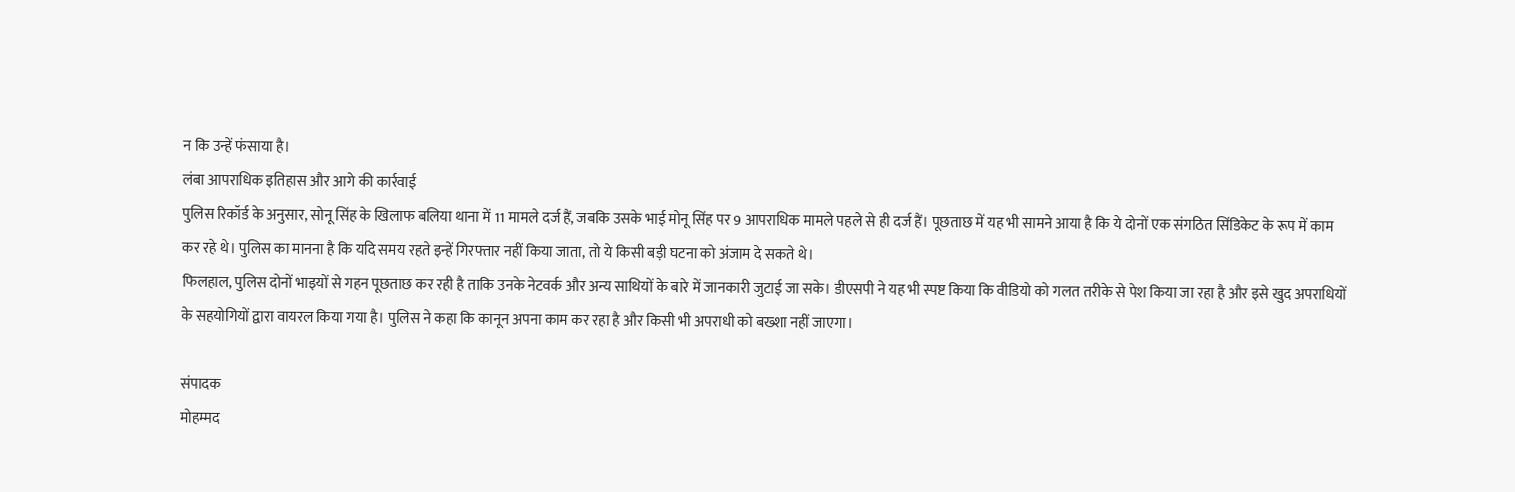न कि उन्हें फंसाया है।
लंबा आपराधिक इतिहास और आगे की कार्रवाई
पुलिस रिकॉर्ड के अनुसार, सोनू सिंह के खिलाफ बलिया थाना में 11 मामले दर्ज हैं, जबकि उसके भाई मोनू सिंह पर 9 आपराधिक मामले पहले से ही दर्ज हैं। पूछताछ में यह भी सामने आया है कि ये दोनों एक संगठित सिंडिकेट के रूप में काम कर रहे थे। पुलिस का मानना है कि यदि समय रहते इन्हें गिरफ्तार नहीं किया जाता, तो ये किसी बड़ी घटना को अंजाम दे सकते थे।
फिलहाल, पुलिस दोनों भाइयों से गहन पूछताछ कर रही है ताकि उनके नेटवर्क और अन्य साथियों के बारे में जानकारी जुटाई जा सके। डीएसपी ने यह भी स्पष्ट किया कि वीडियो को गलत तरीके से पेश किया जा रहा है और इसे खुद अपराधियों के सहयोगियों द्वारा वायरल किया गया है। पुलिस ने कहा कि कानून अपना काम कर रहा है और किसी भी अपराधी को बख्शा नहीं जाएगा।

संपादक
मोहम्मद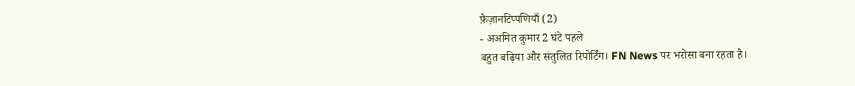फ़ैज़ानटिप्पणियाँ (2)
- अअमित कुमार2 घंटे पहले
बहुत बढ़िया और संतुलित रिपोर्टिंग। FN News पर भरोसा बना रहता है।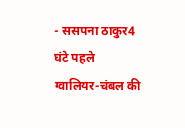- ससपना ठाकुर4 घंटे पहले
ग्वालियर-चंबल की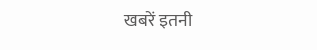खबरें इतनी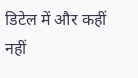डिटेल में और कहीं नहीं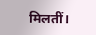मिलतीं।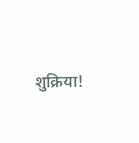शुक्रिया!